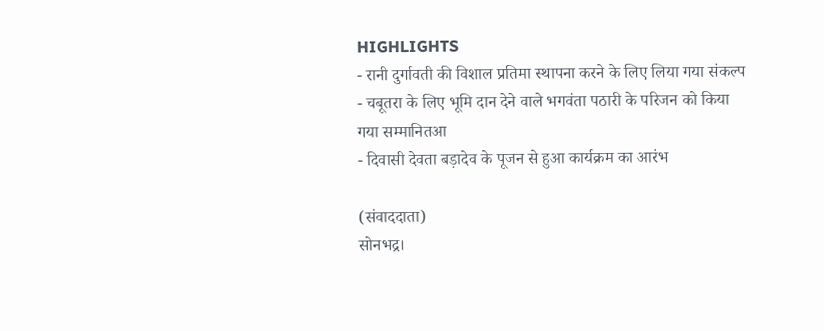HIGHLIGHTS
- रानी दुर्गावती की विशाल प्रतिमा स्थापना करने के लिए लिया गया संकल्प
- चबूतरा के लिए भूमि दान देने वाले भगवंता पठारी के परिजन को किया गया सम्मानितआ
- दिवासी देवता बड़ादेव के पूजन से हुआ कार्यक्रम का आरंभ

(संवाददाता)
सोनभद्र।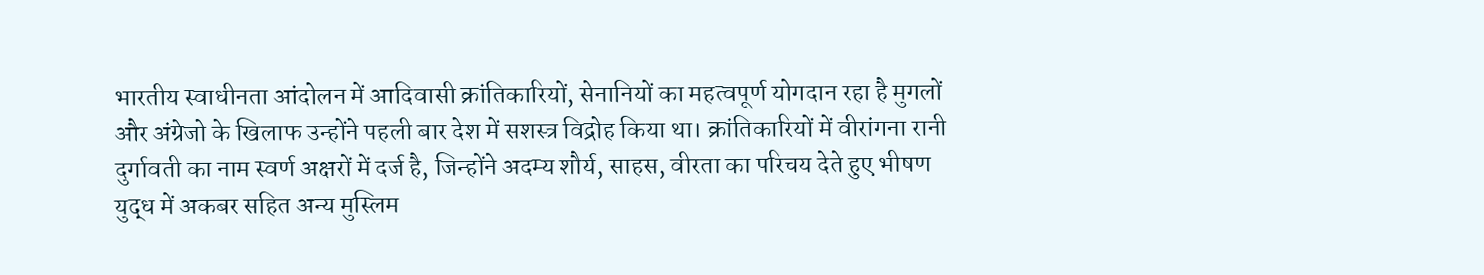भारतीय स्वाधीनता आंदोलन में आदिवासी क्रांतिकारियों, सेनानियों का महत्वपूर्ण योगदान रहा है मुगलों और अंग्रेजो के खिलाफ उन्होंने पहली बार देश में सशस्त्र विद्रोह किया था। क्रांतिकारियों में वीरांगना रानी दुर्गावती का नाम स्वर्ण अक्षरों में दर्ज है, जिन्होंने अदम्य शौर्य, साहस, वीरता का परिचय देते हुए भीषण युद्ध में अकबर सहित अन्य मुस्लिम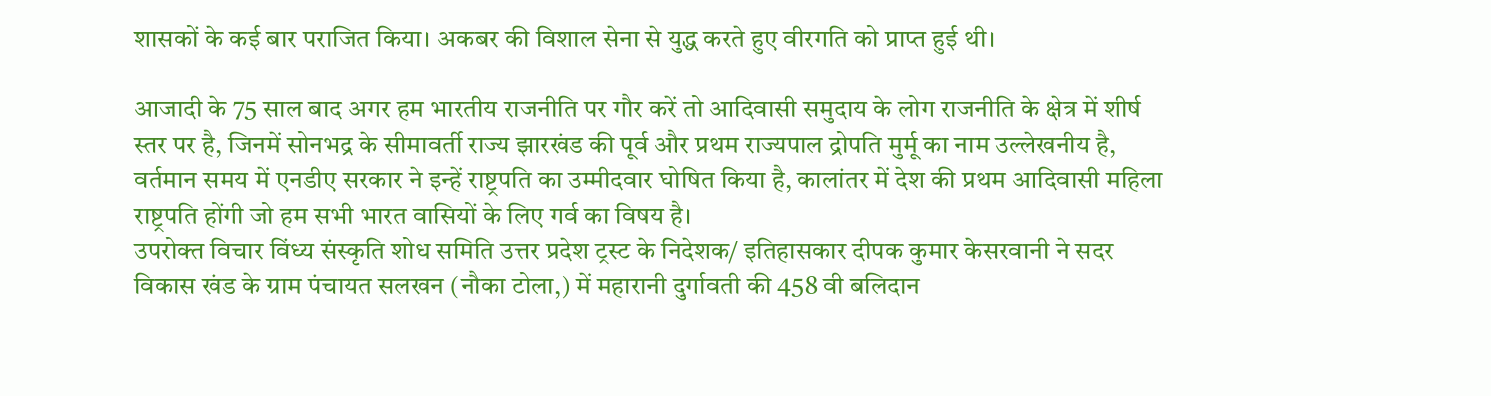शासकों के कई बार पराजित किया। अकबर की विशाल सेना से युद्ध करते हुए वीरगति को प्राप्त हुई थी।

आजादी के 75 साल बाद अगर हम भारतीय राजनीति पर गौर करें तो आदिवासी समुदाय के लोग राजनीति के क्षेत्र में शीर्ष स्तर पर है, जिनमें सोनभद्र के सीमावर्ती राज्य झारखंड की पूर्व और प्रथम राज्यपाल द्रोपति मुर्मू का नाम उल्लेखनीय है, वर्तमान समय में एनडीए सरकार ने इन्हें राष्ट्रपति का उम्मीदवार घोषित किया है, कालांतर में देश की प्रथम आदिवासी महिला राष्ट्रपति होंगी जो हम सभी भारत वासियों के लिए गर्व का विषय है।
उपरोक्त विचार विंध्य संस्कृति शोध समिति उत्तर प्रदेश ट्रस्ट के निदेशक/ इतिहासकार दीपक कुमार केसरवानी ने सदर विकास खंड के ग्राम पंचायत सलखन (नौका टोला,) में महारानी दुर्गावती की 458 वी बलिदान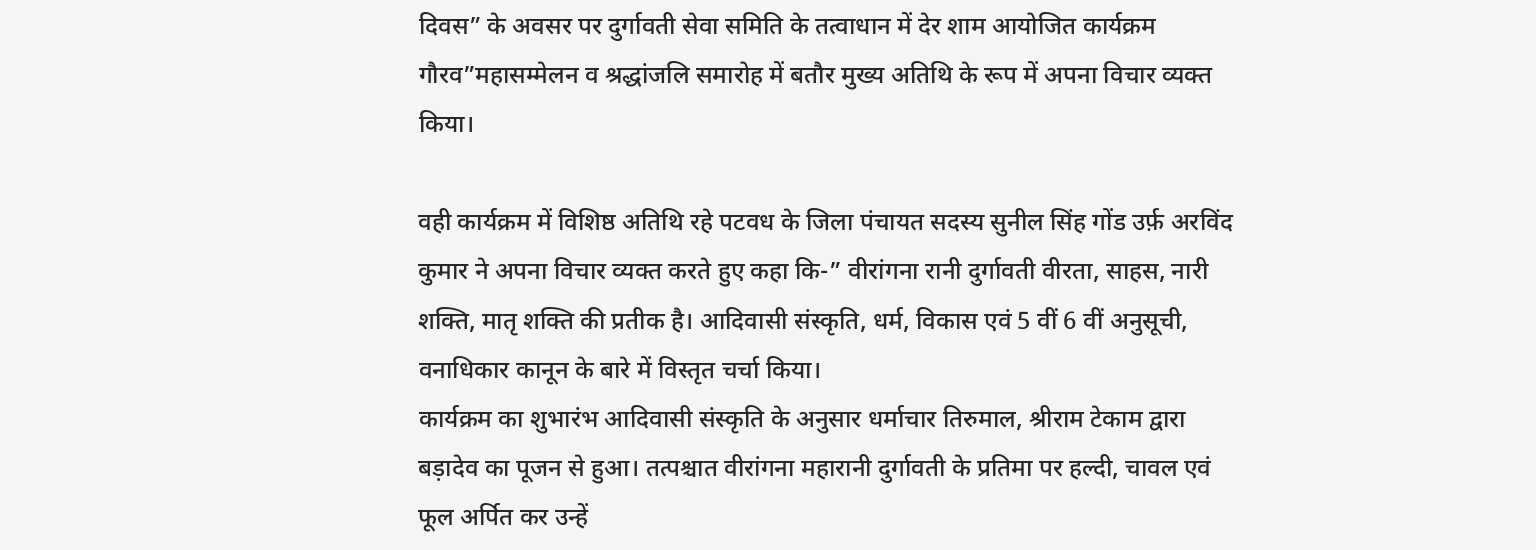दिवस” के अवसर पर दुर्गावती सेवा समिति के तत्वाधान में देर शाम आयोजित कार्यक्रम गौरव”महासम्मेलन व श्रद्धांजलि समारोह में बतौर मुख्य अतिथि के रूप में अपना विचार व्यक्त किया।

वही कार्यक्रम में विशिष्ठ अतिथि रहे पटवध के जिला पंचायत सदस्य सुनील सिंह गोंड उर्फ़ अरविंद कुमार ने अपना विचार व्यक्त करते हुए कहा कि-” वीरांगना रानी दुर्गावती वीरता, साहस, नारी शक्ति, मातृ शक्ति की प्रतीक है। आदिवासी संस्कृति, धर्म, विकास एवं 5 वीं 6 वीं अनुसूची, वनाधिकार कानून के बारे में विस्तृत चर्चा किया।
कार्यक्रम का शुभारंभ आदिवासी संस्कृति के अनुसार धर्माचार तिरुमाल, श्रीराम टेकाम द्वारा बड़ादेव का पूजन से हुआ। तत्पश्चात वीरांगना महारानी दुर्गावती के प्रतिमा पर हल्दी, चावल एवं फूल अर्पित कर उन्हें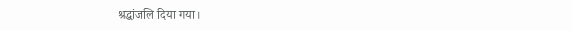श्रद्धांजलि दिया गया।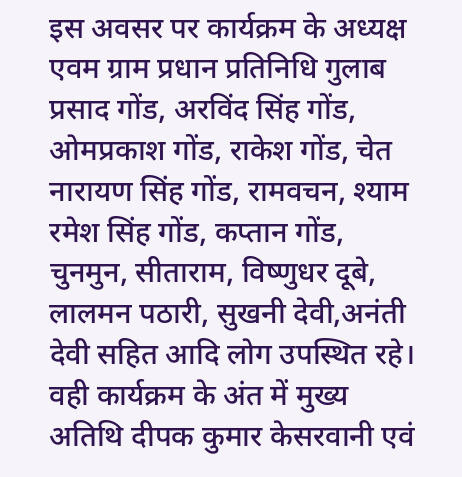इस अवसर पर कार्यक्रम के अध्यक्ष एवम ग्राम प्रधान प्रतिनिधि गुलाब प्रसाद गोंड, अरविंद सिंह गोंड, ओमप्रकाश गोंड, राकेश गोंड, चेत नारायण सिंह गोंड, रामवचन, श्याम रमेश सिंह गोंड, कप्तान गोंड, चुनमुन, सीताराम, विष्णुधर दूबे, लालमन पठारी, सुखनी देवी,अनंती देवी सहित आदि लोग उपस्थित रहे।
वही कार्यक्रम के अंत में मुख्य अतिथि दीपक कुमार केसरवानी एवं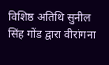विशिष्ठ अतिथि सुनील सिंह गोंड द्वारा वीरांगना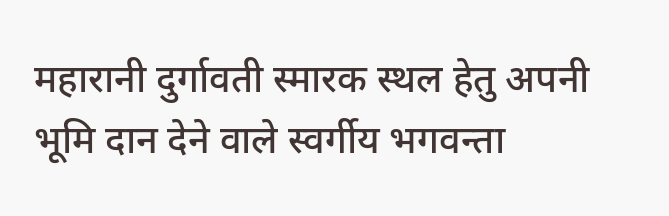महारानी दुर्गावती स्मारक स्थल हेतु अपनी भूमि दान देने वाले स्वर्गीय भगवन्ता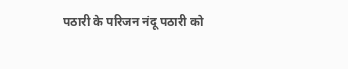पठारी के परिजन नंदू पठारी को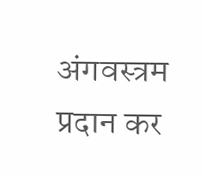अंगवस्त्रम प्रदान कर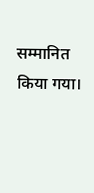सम्मानित किया गया।